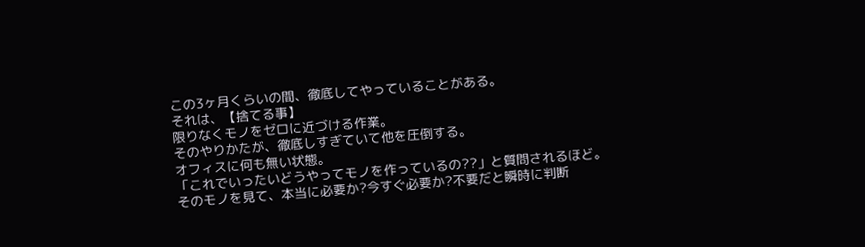この3ヶ月くらいの間、徹底してやっていることがある。
それは、【捨てる事】
限りなくモノをゼロに近づける作業。
そのやりかたが、徹底しすぎていて他を圧倒する。
オフィスに何も無い状態。
「これでいったいどうやってモノを作っているの??」と質問されるほど。
そのモノを見て、本当に必要か?今すぐ必要か?不要だと瞬時に判断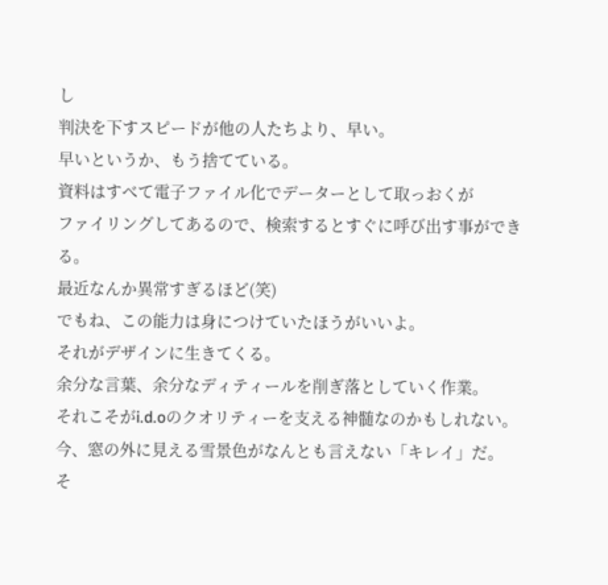し
判決を下すスピードが他の人たちより、早い。
早いというか、もう捨てている。
資料はすべて電子ファイル化でデーターとして取っおくが
ファイリングしてあるので、検索するとすぐに呼び出す事ができる。
最近なんか異常すぎるほど(笑)
でもね、この能力は身につけていたほうがいいよ。
それがデザインに生きてくる。
余分な言葉、余分なディティールを削ぎ落としていく作業。
それこそがi.d.oのクオリティーを支える神髄なのかもしれない。
今、窓の外に見える雪景色がなんとも言えない「キレイ」だ。
そ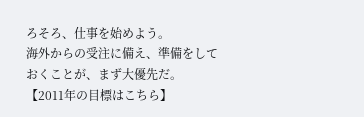ろそろ、仕事を始めよう。
海外からの受注に備え、準備をしておくことが、まず大優先だ。
【2011年の目標はこちら】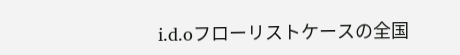i.d.oフローリストケースの全国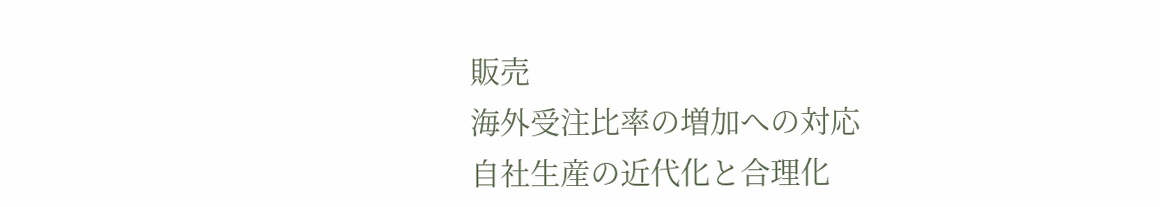販売
海外受注比率の増加への対応
自社生産の近代化と合理化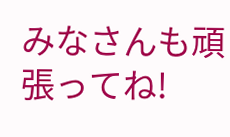みなさんも頑張ってね!